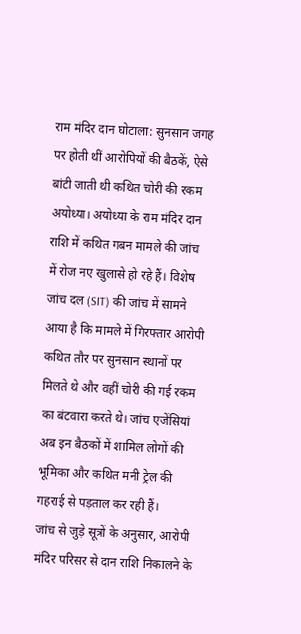राम मंदिर दान घोटाला: सुनसान जगह पर होती थीं आरोपियों की बैठकें, ऐसे बांटी जाती थी कथित चोरी की रकम
अयोध्या। अयोध्या के राम मंदिर दान राशि में कथित गबन मामले की जांच में रोज नए खुलासे हो रहे हैं। विशेष जांच दल (SIT) की जांच में सामने आया है कि मामले में गिरफ्तार आरोपी कथित तौर पर सुनसान स्थानों पर मिलते थे और वहीं चोरी की गई रकम का बंटवारा करते थे। जांच एजेंसियां अब इन बैठकों में शामिल लोगों की भूमिका और कथित मनी ट्रेल की गहराई से पड़ताल कर रही हैं।
जांच से जुड़े सूत्रों के अनुसार, आरोपी मंदिर परिसर से दान राशि निकालने के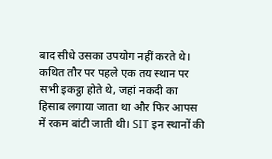बाद सीधे उसका उपयोग नहीं करते थे। कथित तौर पर पहले एक तय स्थान पर सभी इकट्ठा होते थे, जहां नकदी का हिसाब लगाया जाता था और फिर आपस में रकम बांटी जाती थी। SIT इन स्थानों की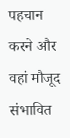पहचान करने और वहां मौजूद संभावित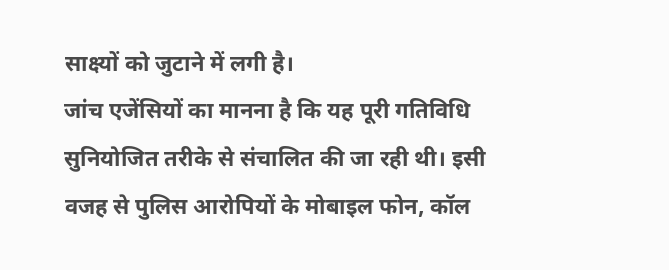साक्ष्यों को जुटाने में लगी है।
जांच एजेंसियों का मानना है कि यह पूरी गतिविधि सुनियोजित तरीके से संचालित की जा रही थी। इसी वजह से पुलिस आरोपियों के मोबाइल फोन, कॉल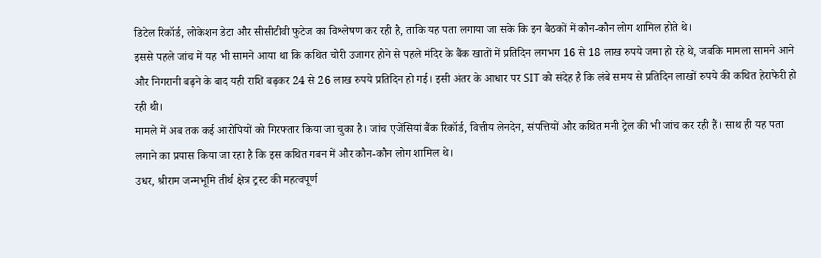डिटेल रिकॉर्ड, लोकेशन डेटा और सीसीटीवी फुटेज का विश्लेषण कर रही है, ताकि यह पता लगाया जा सके कि इन बैठकों में कौन-कौन लोग शामिल होते थे।
इससे पहले जांच में यह भी सामने आया था कि कथित चोरी उजागर होने से पहले मंदिर के बैंक खातों में प्रतिदिन लगभग 16 से 18 लाख रुपये जमा हो रहे थे, जबकि मामला सामने आने और निगरानी बढ़ने के बाद यही राशि बढ़कर 24 से 26 लाख रुपये प्रतिदिन हो गई। इसी अंतर के आधार पर SIT को संदेह है कि लंबे समय से प्रतिदिन लाखों रुपये की कथित हेराफेरी हो रही थी।
मामले में अब तक कई आरोपियों को गिरफ्तार किया जा चुका है। जांच एजेंसियां बैंक रिकॉर्ड, वित्तीय लेनदेन, संपत्तियों और कथित मनी ट्रेल की भी जांच कर रही हैं। साथ ही यह पता लगाने का प्रयास किया जा रहा है कि इस कथित गबन में और कौन-कौन लोग शामिल थे।
उधर, श्रीराम जन्मभूमि तीर्थ क्षेत्र ट्रस्ट की महत्वपूर्ण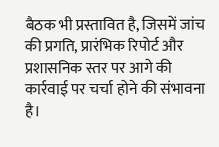बैठक भी प्रस्तावित है, जिसमें जांच की प्रगति, प्रारंभिक रिपोर्ट और प्रशासनिक स्तर पर आगे की कार्रवाई पर चर्चा होने की संभावना है।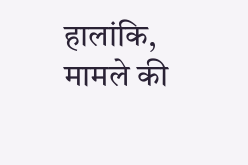हालांकि, मामले की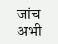जांच अभी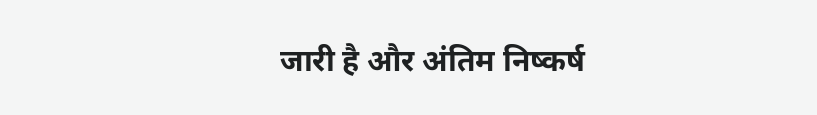जारी है और अंतिम निष्कर्ष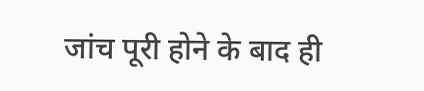जांच पूरी होने के बाद ही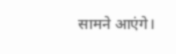सामने आएंगे।